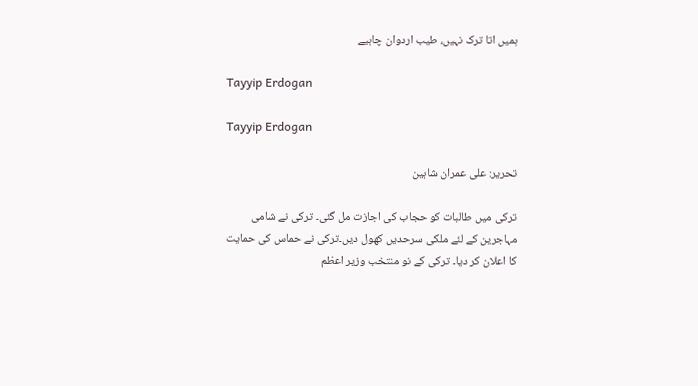ہمیں اتا ترک نہیں، طیب اردوان چاہیے

Tayyip Erdogan

Tayyip Erdogan

تحریر: علی عمران شاہین

ترکی میں طالبات کو حجاب کی اجازت مل گئی۔ ترکی نے شامی مہاجرین کے لئے ملکی سرحدیں کھول دیں۔ترکی نے حماس کی حمایت کا اعلان کر دیا۔ ترکی کے نو منتخب وزیر اعظم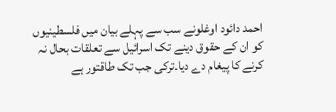احمد دائود اوغلونے سب سے پہلے بیان میں فلسطینیوں کو ان کے حقوق دینے تک اسرائیل سے تعلقات بحال نہ کرنے کا پیغام دے دیا۔ترکی جب تک طاقتور ہے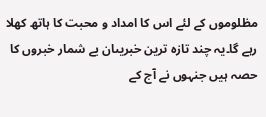مظلوموں کے لئے اس کا امداد و محبت کا ہاتھ کھلا رہے گا۔یہ چند تازہ ترین خبریںان بے شمار خبروں کا حصہ ہیں جنہوں نے آج کے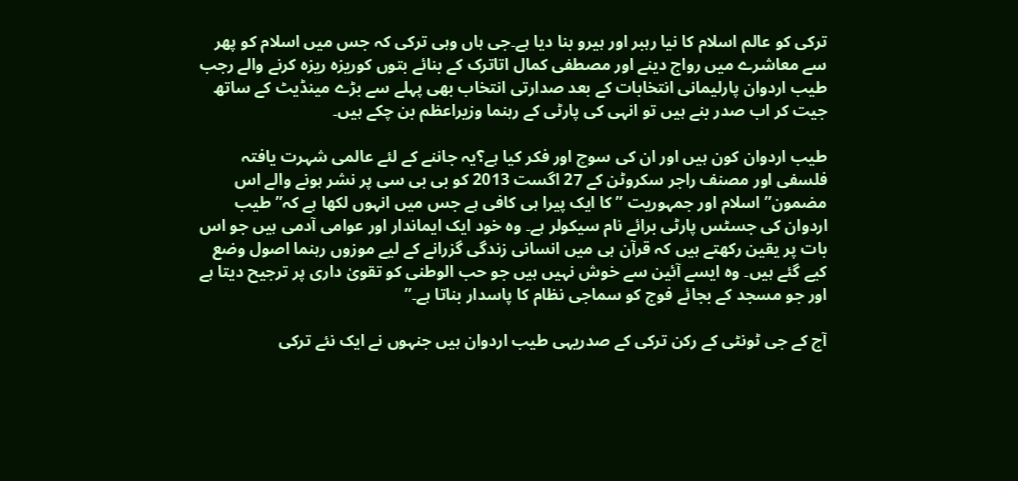ترکی کو عالم اسلام کا نیا رہبر اور ہیرو بنا دیا ہے۔جی ہاں وہی ترکی کہ جس میں اسلام کو پھر سے معاشرے میں رواج دینے اور مصطفی کمال اتاترک کے بنائے بتوں کوریزہ ریزہ کرنے والے رجب طیب اردوان پارلیمانی انتخابات کے بعد صدارتی انتخاب بھی پہلے سے بڑے مینڈیٹ کے ساتھ جیت کر اب صدر بنے ہیں تو انہی کی پارٹی کے رہنما وزیراعظم بن چکے ہیں۔

طیب اردوان کون ہیں اور ان کی سوچ اور فکر کیا ہے؟یہ جاننے کے لئے عالمی شہرت یافتہ فلسفی اور مصنف راجر سکروٹن کے 27 اگست 2013 کو بی بی سی پر نشر ہونے والے اس مضمون”اسلام اور جمہوریت ” کا ایک پیرا ہی کافی ہے جس میں انہوں لکھا ہے کہ”طیب اردوان کی جسٹس پارٹی برائے نام سیکولر ہے۔ وہ خود ایک ایماندار اور عوامی آدمی ہیں جو اس بات پر یقین رکھتے ہیں کہ قرآن ہی میں انسانی زندگی گزرانے کے لیے موزوں رہنما اصول وضع کیے گئے ہیں۔ وہ ایسے آئین سے خوش نہیں ہیں جو حب الوطنی کو تقویٰ داری پر ترجیح دیتا ہے اور جو مسجد کے بجائے فوج کو سماجی نظام کا پاسدار بناتا ہے۔”

آج کے جی ٹونٹی کے رکن ترکی کے صدریہی طیب اردوان ہیں جنہوں نے ایک نئے ترکی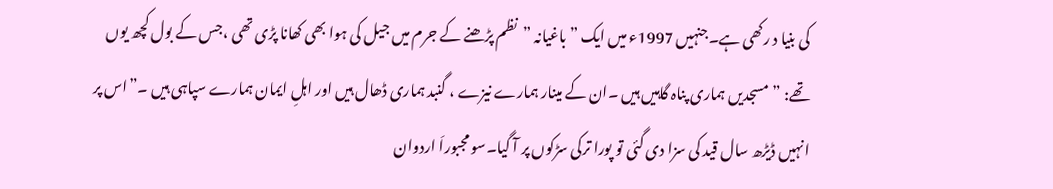کی بنیا د رکھی ہے۔جنہیں 1997ء میں ایک ”باغیانہ ”نظم پڑھنے کے جرم میں جیل کی ہوا بھی کھانا پڑی تھی ،جس کے بول کچھ یوں تھے: ”مسجدیں ہماری پناہ گاہیں ہیں ۔ان کے مینار ہمارے نیزے ، گنبد ہماری ڈھال ہیں اور اہلِ ایمان ہمارے سپاہی ہیں ۔”اس پر انہیں ڈیڑھ سال قید کی سزا دی گئی تو پورا ترکی سڑکوں پر آ گیا۔سو مجبوراَ اردوان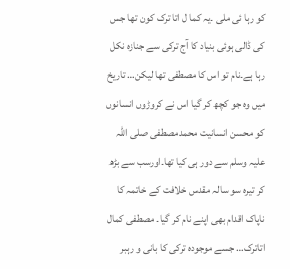کو رہا ئی ملی ۔یہ کما ل اتا ترک کون تھا جس کی ڈالی ہوئی بنیاد کا آج ترکی سے جنازہ نکل رہا ہے۔نام تو اس کا مصطفی تھا لیکن… تاریخ میں وہ جو کچھ کر گیا اس نے کروڑوں انسانوں کو محسن انسانیت محمدمصطفی صلی اللہ علیہ وسلم سے دور ہی کیا تھا۔اورسب سے بڑھ کر تیرہ سو سالہ مقدس خلافت کے خاتمہ کا ناپاک اقدام بھی اپنے نام کر گیا۔ مصطفی کمال اتاترک… جسے موجودہ ترکی کا بانی و رہبر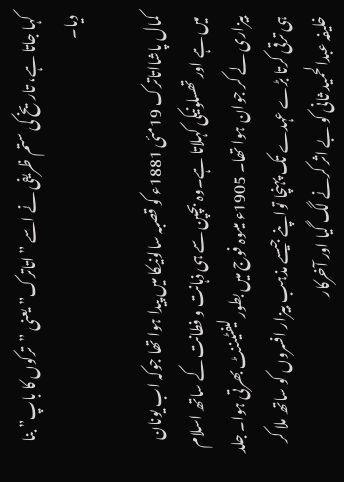کہا جاتا ہے، تاریخ کی ستم ظریفی نے اسے ”اتاترک” یعنی ”ترکوں کا باپ” بنا دیا۔

کمال پاشااتاترک 19مئی 1881ء کو قصبہ سالونیکا میں پیدا ہوا تھا جوکہ اب یونان میں ہے اور تھسلونیکی کہلاتا ہے۔وہ بچپن سے ہی ذہانت و فطانت کے ساتھ اسلام بیزاری لے کر جوان ہوا تھا۔ 1905ء میںوہ فوج میں بطور لیفٹیننٹ بھرتی ہوا۔ جلد ہی ترقی کرتا بڑے عہدے تک پہنچا تواپنے جیسے مذہب بیزار افسروں کو ساتھ ملا کر خلیفہ عبدالحمید ثانی کو بے اثر کرنے لگ گیا اور آخرکار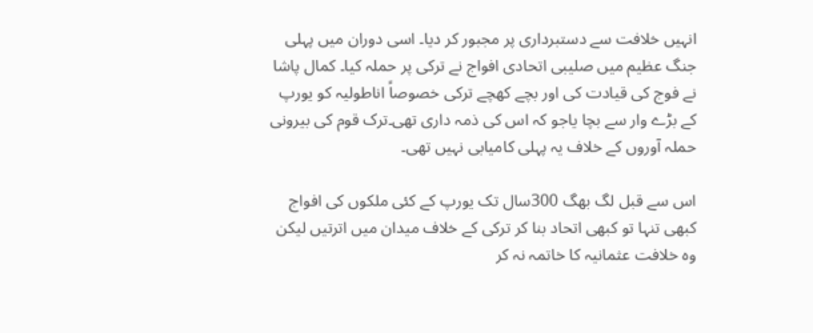انہیں خلافت سے دستبرداری پر مجبور کر دیا۔ اسی دوران میں پہلی جنگ عظیم میں صلیبی اتحادی افواج نے ترکی پر حملہ کیا۔ کمال پاشا نے فوج کی قیادت کی اور بچے کھچے ترکی خصوصاً اناطولیہ کو یورپ کے بڑے وار سے بچا یاجو کہ اس کی ذمہ داری تھی۔ترک قوم کی بیرونی حملہ آوروں کے خلاف یہ پہلی کامیابی نہیں تھی۔

اس سے قبل لگ بھگ 300سال تک یورپ کے کئی ملکوں کی افواج کبھی تنہا تو کبھی اتحاد بنا کر ترکی کے خلاف میدان میں اترتیں لیکن وہ خلافت عثمانیہ کا خاتمہ نہ کر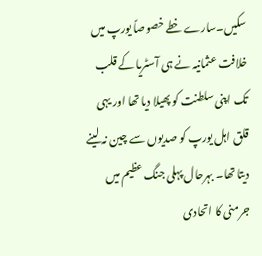سکیں۔سارے خطے خصوصاً یورپ میں خلافت عثمانیہ نے ہی آسٹریا کے قلب تک اپنی سلطنت کو پھیلا دیا تھا اور یہی قلق اہل یورپ کو صدیوں سے چین نہ لینے دیتا تھا۔ بہرحال پہلی جنگ عظیم میں جرمنی کا اتحادی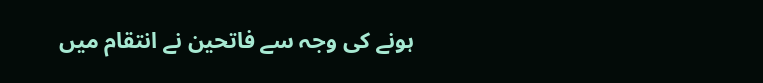ہونے کی وجہ سے فاتحین نے انتقام میں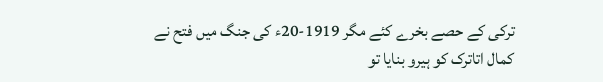ترکی کے حصے بخرے کئے مگر 1919-20ء کی جنگ میں فتح نے کمال اتاترک کو ہیرو بنایا تو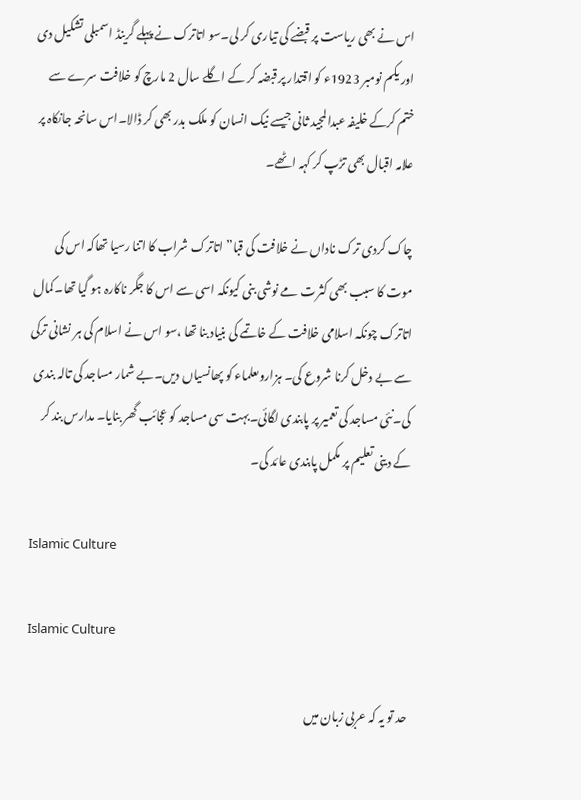اس نے بھی ریاست پر قبضے کی تیاری کر لی۔سو اتاترک نے پہلے گرینڈ اسمبلی تشکیل دی اور یکم نومبر 1923ء کو اقتدار پر قبضہ کر کے اگلے سال 2 مارچ کو خلافت سرے سے ختم کرکے خلیفہ عبدالمجید ثانی جیسے نیک انسان کو ملک بدر بھی کر ڈالا۔اس سانحہ جانکاہ پر علامہ اقبال بھی تڑپ کر کہہ اٹھے۔

چاک کردی ترک ناداں نے خلافت کی قبا” اتاترک شراب کا اتنا رسیا تھاکہ اس کی موت کا سبب بھی کثرت مے نوشی بنی کیونکہ اسی سے اس کا جگر ناکارہ ہو گیا تھا۔کمال اتاترک چونکہ اسلامی خلافت کے خاتمے کی بنیاد بنا تھا ،سو اس نے اسلام کی ہر نشانی ترکی سے بے دخل کرنا شروع کی۔ ہزاروںعلماء کو پھانسیاں دیں۔بے شمار مساجد کی تالہ بندی کی۔نئی مساجد کی تعمیر پر پابندی لگائی۔بہت سی مساجد کو عجائب گھر بنایا۔ مدارس بند کر کے دینی تعلیم پر مکمل پابندی عائد کی۔

Islamic Culture

Islamic Culture

حد تو یہ کہ عربی زبان میں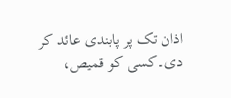اذان تک پر پابندی عائد کر دی۔کسی کو قمیص،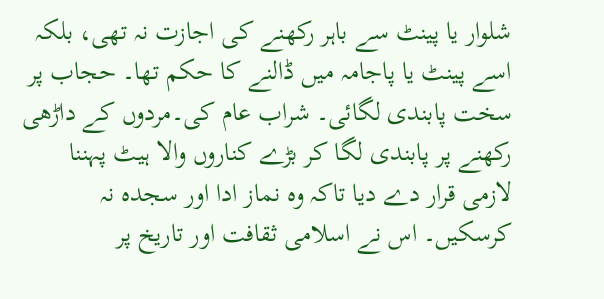شلوار یا پینٹ سے باہر رکھنے کی اجازت نہ تھی، بلکہ اسے پینٹ یا پاجامہ میں ڈالنے کا حکم تھا۔ حجاب پر سخت پابندی لگائی۔ شراب عام کی۔مردوں کے داڑھی رکھنے پر پابندی لگا کر بڑے کناروں والا ہیٹ پہننا لازمی قرار دے دیا تاکہ وہ نماز ادا اور سجدہ نہ کرسکیں۔ اس نے اسلامی ثقافت اور تاریخ پر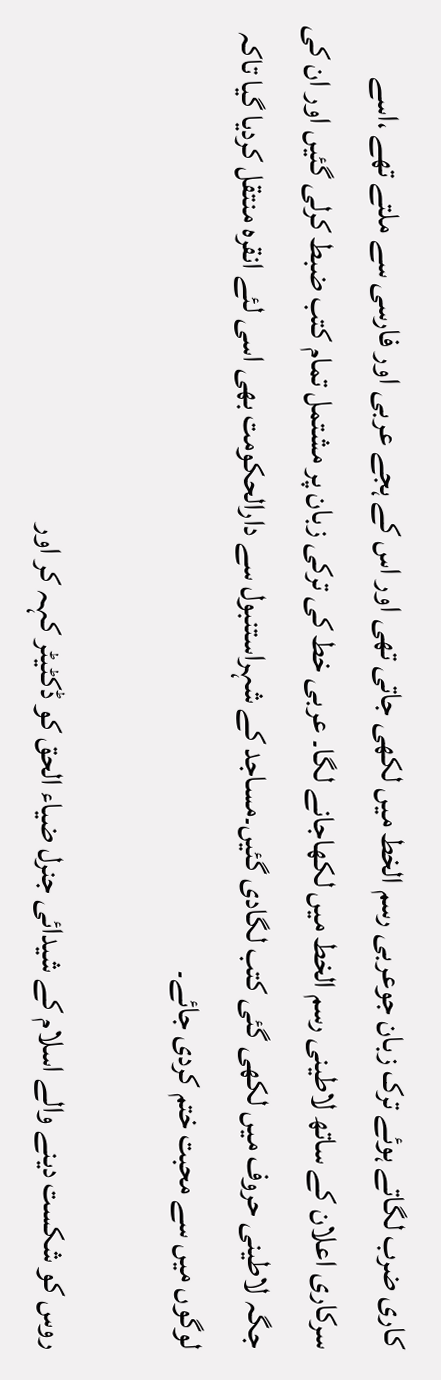کاری ضرب لگاتے ہوئے ترک زبان جوعربی رسم الخط میں لکھی جاتی تھی اور اس کے ہجے عربی اور فارسی سے ملتے تھے ،اسے سرکاری اعلان کے ساتھ لاطینی رسم الخط میں لکھاجانے لگا۔ عربی خط کی ترکی زبان پر مشتمل تمام کتب ضبط کرلی گئیں اور ان کی جگہ لاطینی حروف میں لکھی گئی کتب لگادی گئیں۔مساجد کے شہراستنبول سے دارالحکومت بھی اسی لئے انقرہ منتقل کردیا گیا تاکہ لوگوں میں سے محبت ختم کردی جائے۔

روس کو شکست دینے والے اسلام کے شیدائی جنرل ضیاء الحق کو ڈکٹیٹر کہہ کر اور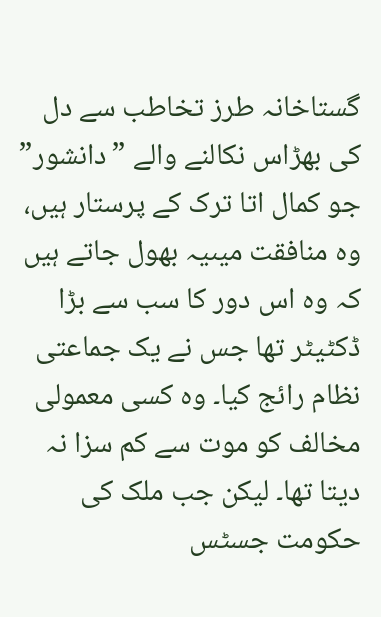گستاخانہ طرز تخاطب سے دل کی بھڑاس نکالنے والے ”دانشور” جو کمال اتا ترک کے پرستار ہیں، وہ منافقت میںیہ بھول جاتے ہیں کہ وہ اس دور کا سب سے بڑا ڈکٹیٹر تھا جس نے یک جماعتی نظام رائج کیا۔ وہ کسی معمولی مخالف کو موت سے کم سزا نہ دیتا تھا۔ لیکن جب ملک کی حکومت جسٹس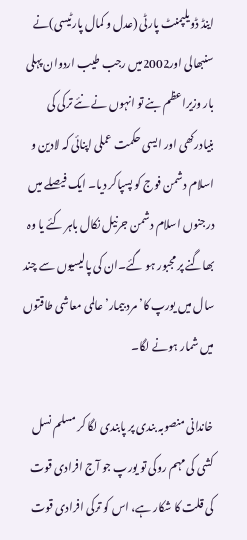اینڈ ڈویلپمنٹ پارٹی (عدل و کمال پارٹیسی)نے سنبھالی اور2002میں رجب طیب اردوان پہلی بار وزیراعظم بنے تو انہوں نے نئے ترکی کی بنیادرکھی اور ایسی حکمت عملی اپنائی کہ لادین و اسلام دشمن فوج کو پسپاکر دیا۔ ایک فیصلے میں درجنوں اسلام دشمن جرنیل نکال باہر کئے یا وہ بھاگنے پر مجبور ہو گئے۔ان کی پالیسیوں سے چند سال میں یورپ کا’ مرد بیمار’ عالمی معاشی طاقتوں میں شمار ہونے لگا۔

خاندانی منصوبہ بندی پر پابندی لگا کر مسلم نسل کشی کی مہم روکی تو یورپ جو آج افرادی قوت کی قلت کا شکار ہے، اس کو ترکی افرادی قوت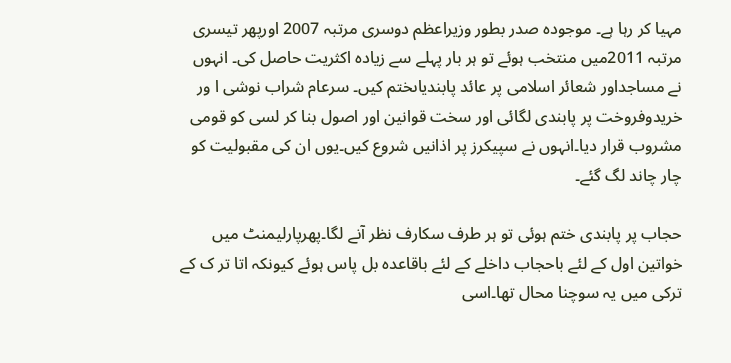مہیا کر رہا ہے۔ موجودہ صدر بطور وزیراعظم دوسری مرتبہ 2007 اورپھر تیسری مرتبہ 2011میں منتخب ہوئے تو ہر بار پہلے سے زیادہ اکثریت حاصل کی۔ انہوں نے مساجداور شعائر اسلامی پر عائد پابندیاںختم کیں۔ سرعام شراب نوشی ا ور خریدوفروخت پر پابندی لگائی اور سخت قوانین اور اصول بنا کر لسی کو قومی مشروب قرار دیا۔انہوں نے سپیکرز پر اذانیں شروع کیں۔یوں ان کی مقبولیت کو چار چاند لگ گئے۔

حجاب پر پابندی ختم ہوئی تو ہر طرف سکارف نظر آنے لگا۔پھرپارلیمنٹ میں خواتین اول کے لئے باحجاب داخلے کے لئے باقاعدہ بل پاس ہوئے کیونکہ اتا تر ک کے ترکی میں یہ سوچنا محال تھا۔اسی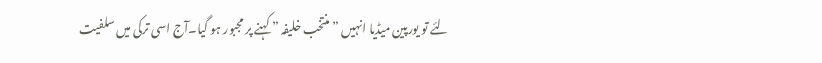لئے تو یورپین میڈیا انہیں ”منتخب خلیفہ ” کہنے پر مجبور ہو گیا۔آج اسی ترکی میں سلفیت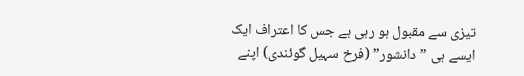تیزی سے مقبول ہو رہی ہے جس کا اعتراف ایک ایسے ہی ”دانشور” (فرخ سہیل گوئندی) اپنے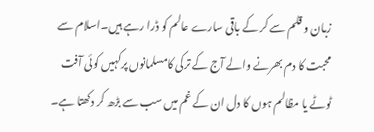زبان و قلم سے کر کے باقی سارے عالم کو ڈرا رہے ہیں۔اسلام سے محبت کا دم بھرنے والے آج کے ترکی کامسلمانوں پرکہیں کوئی آفت ٹوٹے یا مظالم ہوں کا دل ان کے غم میں سب سے بڑھ کر دکھتا ہے۔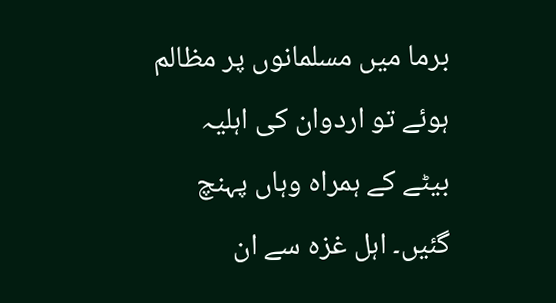برما میں مسلمانوں پر مظالم ہوئے تو اردوان کی اہلیہ بیٹے کے ہمراہ وہاں پہنچ گئیں۔ اہل غزہ سے ان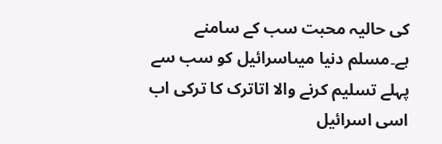کی حالیہ محبت سب کے سامنے ہے۔مسلم دنیا میںاسرائیل کو سب سے پہلے تسلیم کرنے والا اتاترک کا ترکی اب اسی اسرائیل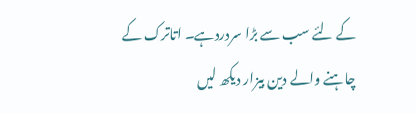کے لئے سب سے بڑا سردردہے۔ اتاترک کے چاہنے والے دین بیزار دیکھ لیں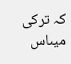کہ ترکی میںاس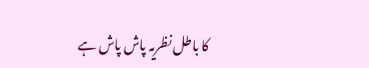کا باطل نظریہ پاش پاش ہے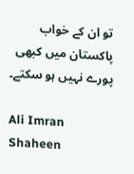تو ان کے خواب پاکستان میں کبھی پورے نہیں ہو سکتے۔

Ali Imran Shaheen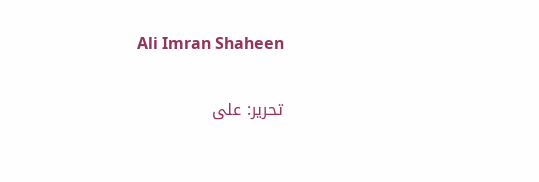Ali Imran Shaheen

تحریر: علی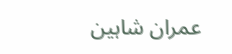عمران شاہین